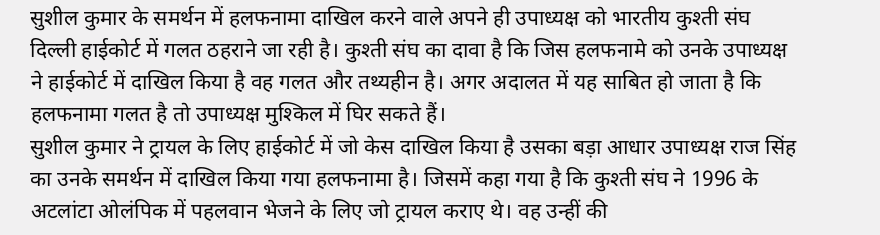सुशील कुमार के समर्थन में हलफनामा दाखिल करने वाले अपने ही उपाध्यक्ष को भारतीय कुश्ती संघ दिल्ली हाईकोर्ट में गलत ठहराने जा रही है। कुश्ती संघ का दावा है कि जिस हलफनामे को उनके उपाध्यक्ष ने हाईकोर्ट में दाखिल किया है वह गलत और तथ्यहीन है। अगर अदालत में यह साबित हो जाता है कि हलफनामा गलत है तो उपाध्यक्ष मुश्किल में घिर सकते हैं।
सुशील कुमार ने ट्रायल के लिए हाईकोर्ट में जो केस दाखिल किया है उसका बड़ा आधार उपाध्यक्ष राज सिंह का उनके समर्थन में दाखिल किया गया हलफनामा है। जिसमें कहा गया है कि कुश्ती संघ ने 1996 के अटलांटा ओलंपिक में पहलवान भेजने के लिए जो ट्रायल कराए थे। वह उन्हीं की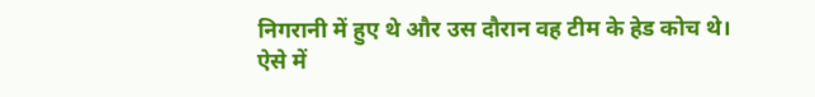निगरानी में हुए थे और उस दौरान वह टीम के हेड कोच थे। ऐसे में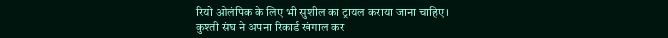रियो ओलंपिक के लिए भी सुशील का ट्रायल कराया जाना चाहिए।
कुश्ती संघ ने अपना रिकार्ड खंगाल कर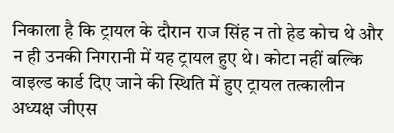निकाला है कि ट्रायल के दौरान राज सिंह न तो हेड कोच थे और न ही उनकी निगरानी में यह ट्रायल हुए थे। कोटा नहीं बल्कि वाइल्ड कार्ड दिए जाने की स्थिति में हुए ट्रायल तत्कालीन अध्यक्ष जीएस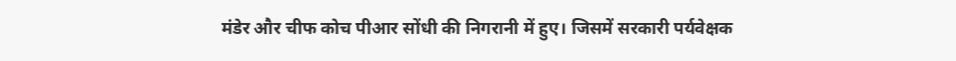मंडेर और चीफ कोच पीआर सोंधी की निगरानी में हुए। जिसमें सरकारी पर्यवेक्षक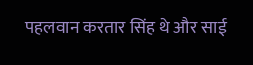पहलवान करतार सिंह थे और साई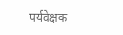पर्यवेक्षक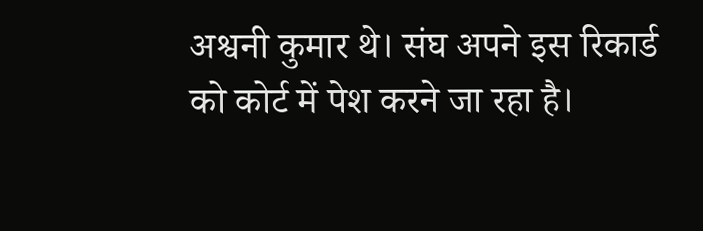अश्वनी कुमार थे। संघ अपने इस रिकार्ड को कोर्ट में पेश करने जा रहा है।